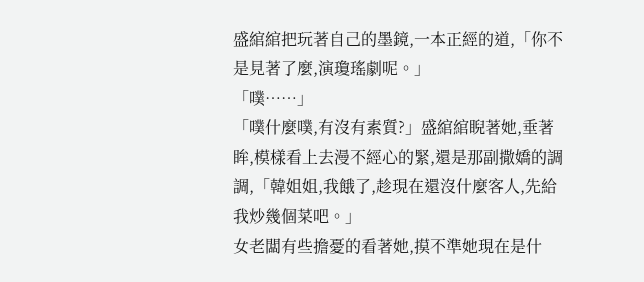盛綰綰把玩著自己的墨鏡,一本正經的道,「你不是見著了麼,演瓊瑤劇呢。」
「噗……」
「噗什麼噗,有沒有素質?」盛綰綰睨著她,垂著眸,模樣看上去漫不經心的緊,還是那副撒嬌的調調,「韓姐姐,我餓了,趁現在還沒什麼客人,先給我炒幾個菜吧。」
女老闆有些擔憂的看著她,摸不準她現在是什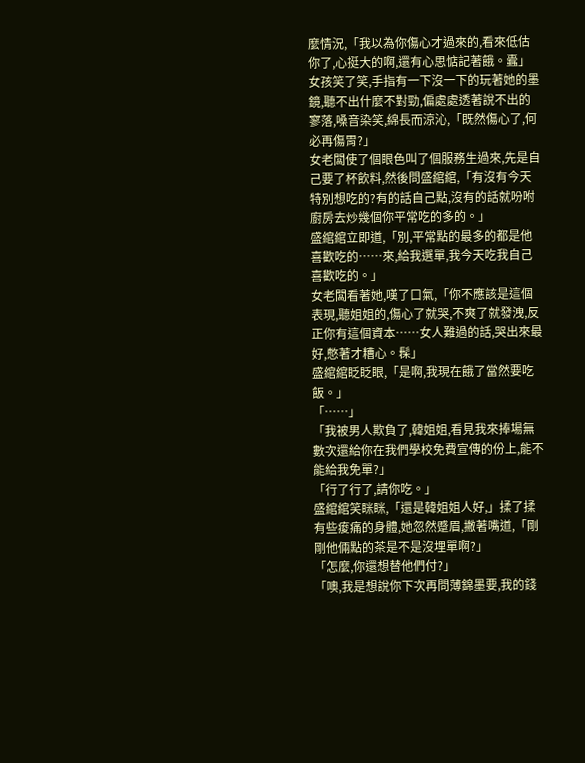麼情況,「我以為你傷心才過來的,看來低估你了,心挺大的啊,還有心思惦記著餓。蠹」
女孩笑了笑,手指有一下沒一下的玩著她的墨鏡,聽不出什麼不對勁,偏處處透著說不出的寥落,嗓音染笑,綿長而涼沁,「既然傷心了,何必再傷胃?」
女老闆使了個眼色叫了個服務生過來,先是自己要了杯飲料,然後問盛綰綰,「有沒有今天特別想吃的?有的話自己點,沒有的話就吩咐廚房去炒幾個你平常吃的多的。」
盛綰綰立即道,「別,平常點的最多的都是他喜歡吃的……來,給我選單,我今天吃我自己喜歡吃的。」
女老闆看著她,嘆了口氣,「你不應該是這個表現,聽姐姐的,傷心了就哭,不爽了就發洩,反正你有這個資本……女人難過的話,哭出來最好,憋著才糟心。髹」
盛綰綰眨眨眼,「是啊,我現在餓了當然要吃飯。」
「……」
「我被男人欺負了,韓姐姐,看見我來捧場無數次還給你在我們學校免費宣傳的份上,能不能給我免單?」
「行了行了,請你吃。」
盛綰綰笑眯眯,「還是韓姐姐人好,」揉了揉有些痠痛的身體,她忽然蹙眉,撇著嘴道,「剛剛他倆點的茶是不是沒埋單啊?」
「怎麼,你還想替他們付?」
「噢,我是想說你下次再問薄錦墨要,我的錢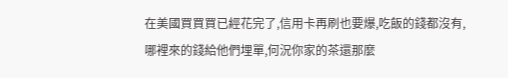在美國買買買已經花完了,信用卡再刷也要爆,吃飯的錢都沒有,哪裡來的錢給他們埋單,何況你家的茶還那麼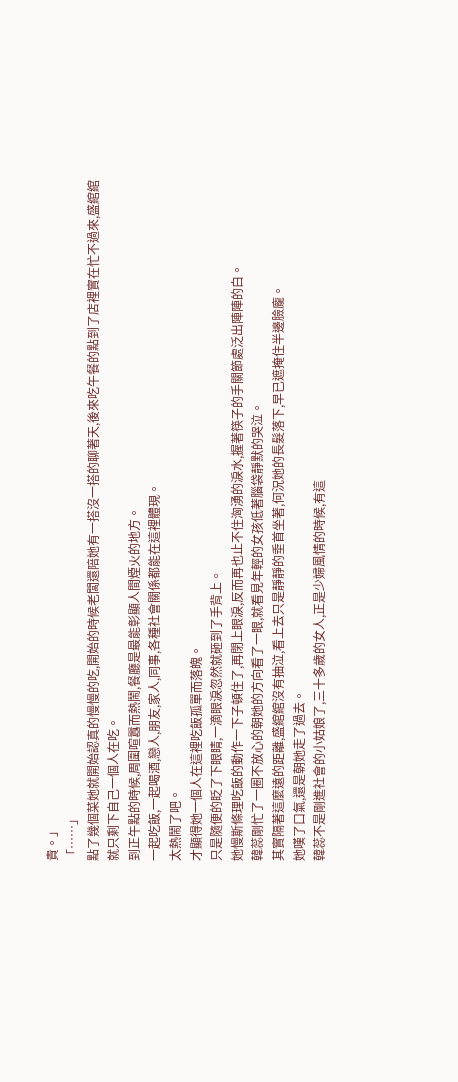貴。」
「……」
點了幾個菜她就開始認真的慢慢的吃,開始的時候老闆還陪她有一搭沒一搭的聊著天,後來吃午餐的點到了店裡實在忙不過來,盛綰綰就只剩下自己一個人在吃。
到正午點的時候,周圍喧囂而熱鬧,餐廳是最能彰顯人間煙火的地方。
一起吃飯,一起喝酒,戀人,朋友,家人,同事,各種社會關係都能在這裡體現。
太熱鬧了吧。
才顯得她一個人在這裡吃飯孤單而落魄。
只是隨便的眨了下眼睛,一滴眼淚忽然就砸到了手背上。
她慢斯條理吃飯的動作一下子頓住了,再閉上眼淚,反而再也止不住洶湧的淚水,握著筷子的手關節處泛出陣陣的白。
韓蕊剛忙了一圈不放心的朝她的方向看了一眼,就看見年輕的女孩低著腦袋靜默的哭泣。
其實隔著這麼遠的距離,盛綰綰沒有抽泣,看上去只是靜靜的垂首坐著,何況她的長髮落下,早已遮掩住半邊臉龐。
她嘆了口氣,還是朝她走了過去。
韓蕊不是剛進社會的小姑娘了,三十多歲的女人,正是少婦風情的時候,有這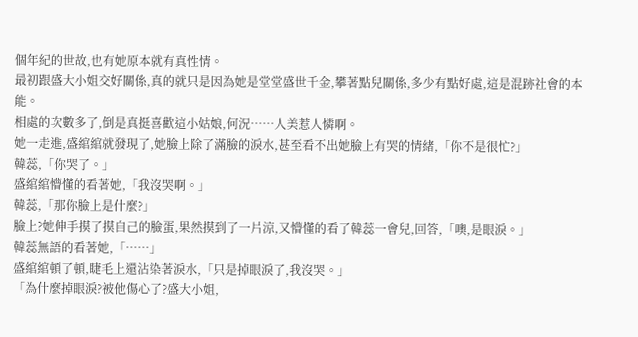個年紀的世故,也有她原本就有真性情。
最初跟盛大小姐交好關係,真的就只是因為她是堂堂盛世千金,攀著點兒關係,多少有點好處,這是混跡社會的本能。
相處的次數多了,倒是真挺喜歡這小姑娘,何況……人美惹人憐啊。
她一走進,盛綰綰就發現了,她臉上除了滿臉的淚水,甚至看不出她臉上有哭的情緒,「你不是很忙?」
韓蕊,「你哭了。」
盛綰綰懵懂的看著她,「我沒哭啊。」
韓蕊,「那你臉上是什麼?」
臉上?她伸手摸了摸自己的臉蛋,果然摸到了一片涼,又懵懂的看了韓蕊一會兒,回答,「噢,是眼淚。」
韓蕊無語的看著她,「……」
盛綰綰頓了頓,睫毛上還沾染著淚水,「只是掉眼淚了,我沒哭。」
「為什麼掉眼淚?被他傷心了?盛大小姐,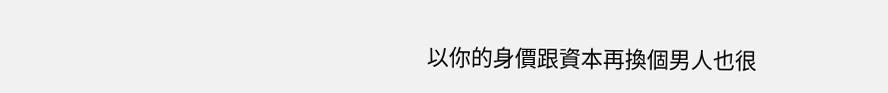以你的身價跟資本再換個男人也很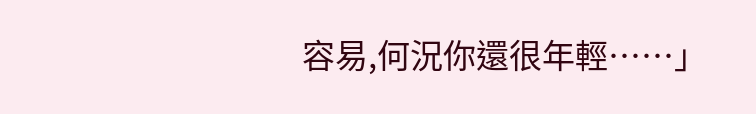容易,何況你還很年輕……」